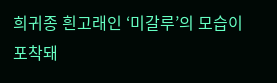희귀종 흰고래인 ‘미갈루’의 모습이 포착돼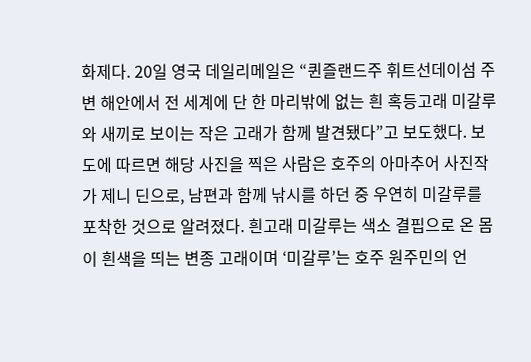화제다. 20일 영국 데일리메일은 “퀸즐랜드주 휘트선데이섬 주변 해안에서 전 세계에 단 한 마리밖에 없는 흰 혹등고래 미갈루와 새끼로 보이는 작은 고래가 함께 발견됐다”고 보도했다. 보도에 따르면 해당 사진을 찍은 사람은 호주의 아마추어 사진작가 제니 딘으로, 남편과 함께 낚시를 하던 중 우연히 미갈루를 포착한 것으로 알려졌다. 흰고래 미갈루는 색소 결핍으로 온 몸이 흰색을 띄는 변종 고래이며 ‘미갈루’는 호주 원주민의 언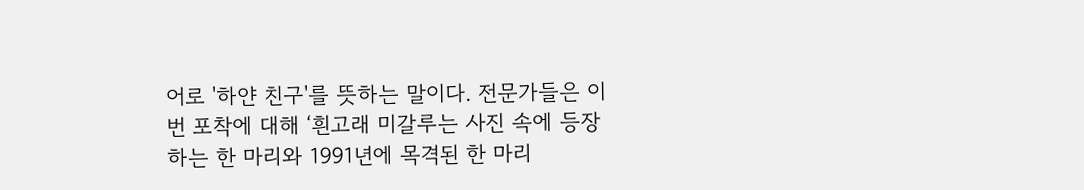어로 '하얀 친구'를 뜻하는 말이다. 전문가들은 이번 포착에 대해 ‘흰고래 미갈루는 사진 속에 등장하는 한 마리와 1991년에 목격된 한 마리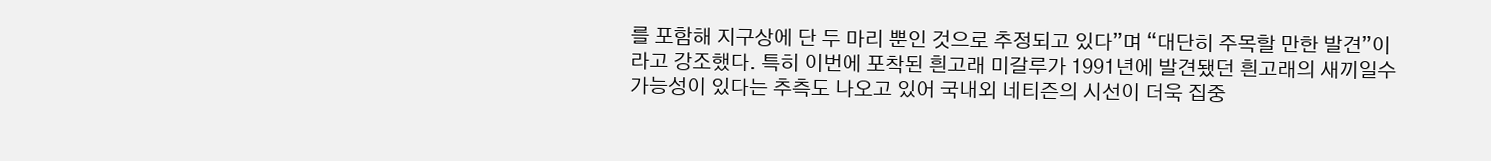를 포함해 지구상에 단 두 마리 뿐인 것으로 추정되고 있다”며 “대단히 주목할 만한 발견”이라고 강조했다. 특히 이번에 포착된 흰고래 미갈루가 1991년에 발견됐던 흰고래의 새끼일수 가능성이 있다는 추측도 나오고 있어 국내외 네티즌의 시선이 더욱 집중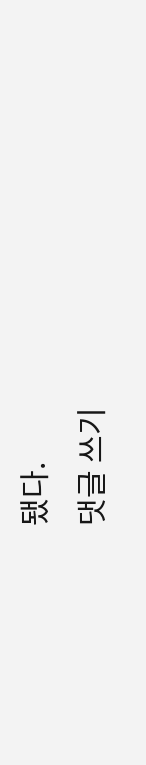됐다.
댓글 쓰기